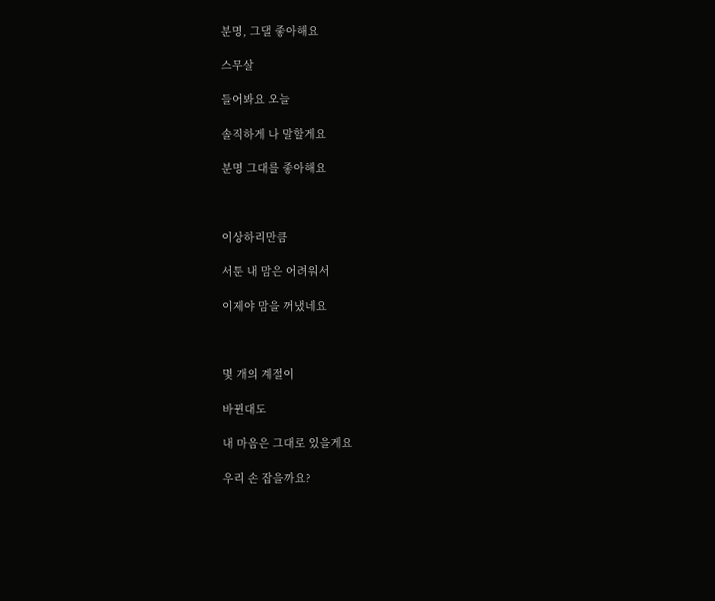분명, 그댈 좋아해요

스무살

들어봐요 오늘

솔직하게 나 말할게요

분명 그대를 좋아해요



이상하리만큼

서툰 내 맘은 어려워서

이제야 맘을 꺼냈네요



몇 개의 계절이

바뀐대도

내 마음은 그대로 있을게요

우리 손 잡을까요?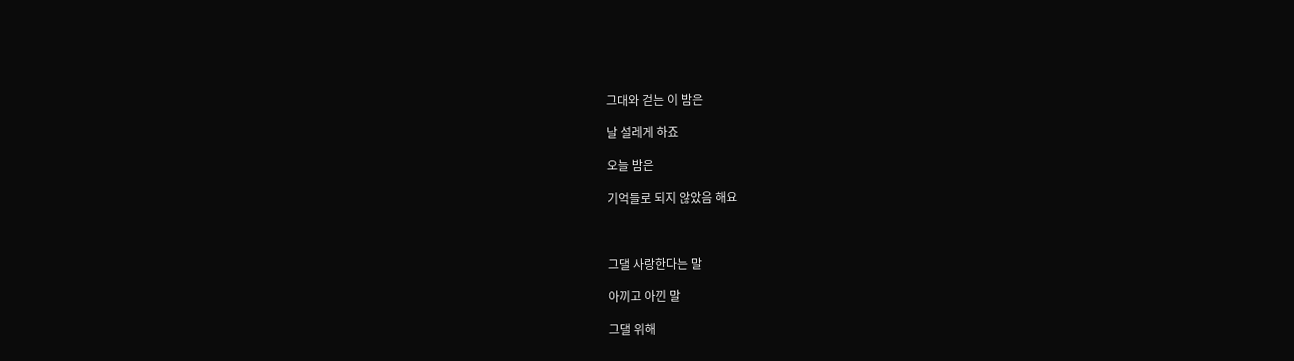그대와 걷는 이 밤은

날 설레게 하죠

오늘 밤은

기억들로 되지 않았음 해요



그댈 사랑한다는 말

아끼고 아낀 말

그댈 위해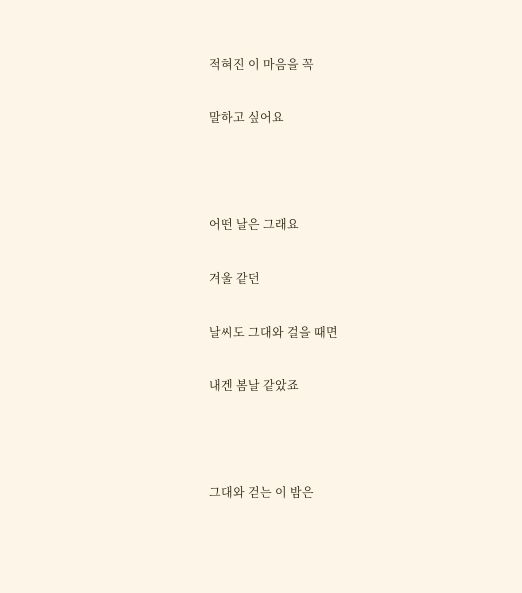적혀진 이 마음을 꼭

말하고 싶어요



어떤 날은 그래요

겨울 같던

날씨도 그대와 걸을 때면

내겐 봄날 같았죠



그대와 걷는 이 밤은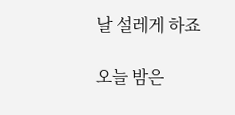날 설레게 하죠

오늘 밤은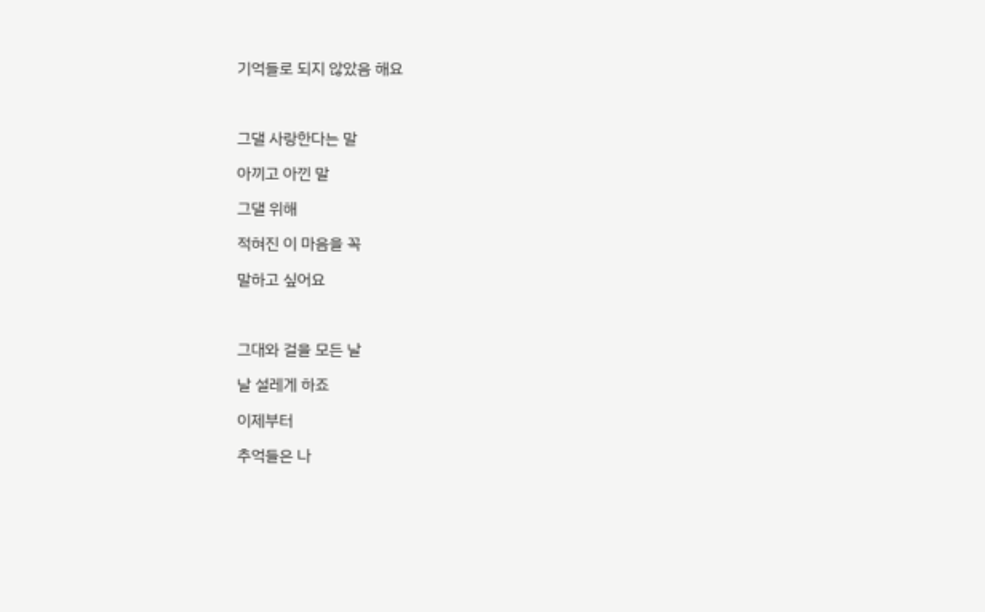기억들로 되지 않았음 해요



그댈 사랑한다는 말

아끼고 아낀 말

그댈 위해

적혀진 이 마음을 꼭

말하고 싶어요



그대와 걸을 모든 날

날 설레게 하죠

이제부터

추억들은 나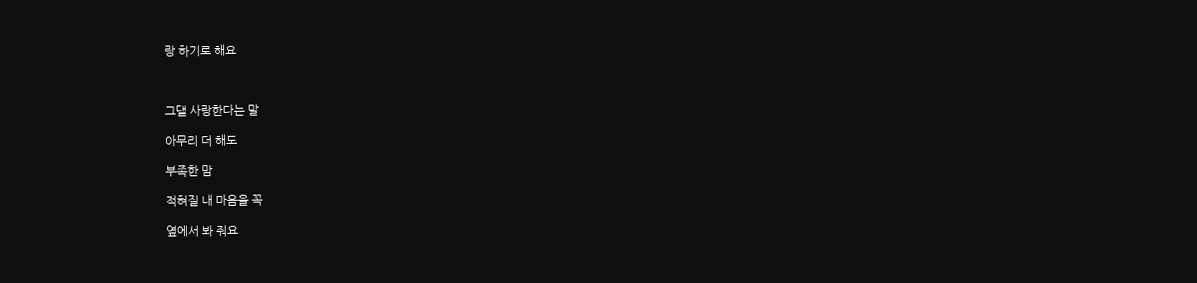랑 하기로 해요



그댈 사랑한다는 말

아무리 더 해도

부족한 맘

적혀질 내 마음을 꼭

옆에서 봐 줘요